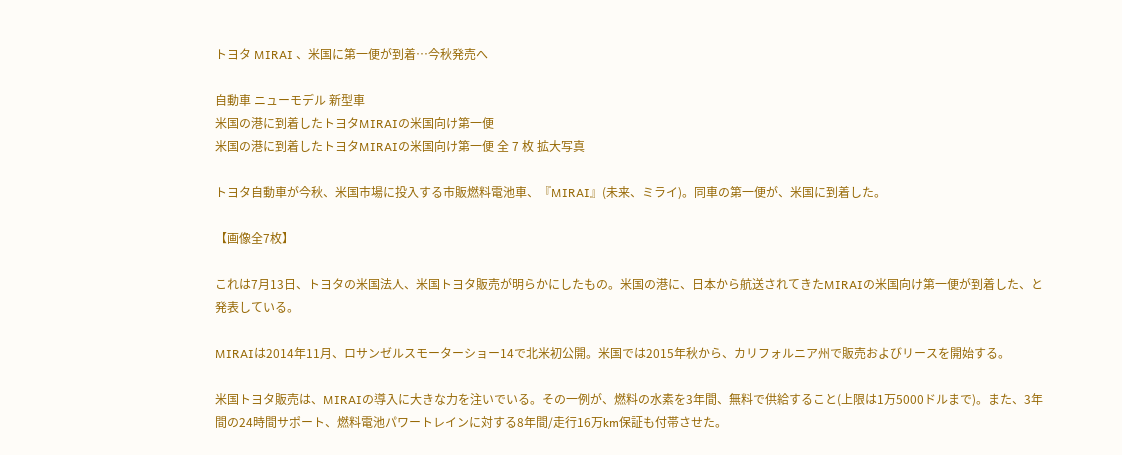トヨタ MIRAI 、米国に第一便が到着…今秋発売へ

自動車 ニューモデル 新型車
米国の港に到着したトヨタMIRAIの米国向け第一便
米国の港に到着したトヨタMIRAIの米国向け第一便 全 7 枚 拡大写真

トヨタ自動車が今秋、米国市場に投入する市販燃料電池車、『MIRAI』(未来、ミライ)。同車の第一便が、米国に到着した。

【画像全7枚】

これは7月13日、トヨタの米国法人、米国トヨタ販売が明らかにしたもの。米国の港に、日本から航送されてきたMIRAIの米国向け第一便が到着した、と発表している。

MIRAIは2014年11月、ロサンゼルスモーターショー14で北米初公開。米国では2015年秋から、カリフォルニア州で販売およびリースを開始する。

米国トヨタ販売は、MIRAIの導入に大きな力を注いでいる。その一例が、燃料の水素を3年間、無料で供給すること(上限は1万5000ドルまで)。また、3年間の24時間サポート、燃料電池パワートレインに対する8年間/走行16万km保証も付帯させた。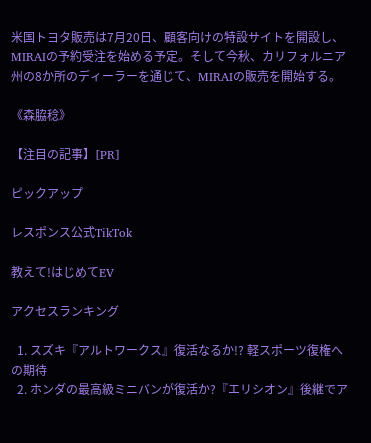米国トヨタ販売は7月20日、顧客向けの特設サイトを開設し、MIRAIの予約受注を始める予定。そして今秋、カリフォルニア州の8か所のディーラーを通じて、MIRAIの販売を開始する。

《森脇稔》

【注目の記事】[PR]

ピックアップ

レスポンス公式TikTok

教えて!はじめてEV

アクセスランキング

  1. スズキ『アルトワークス』復活なるか!? 軽スポーツ復権への期待
  2. ホンダの最高級ミニバンが復活か?『エリシオン』後継でア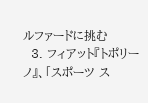ルファードに挑む
  3. フィアット『トポリーノ』、「スポーツ ス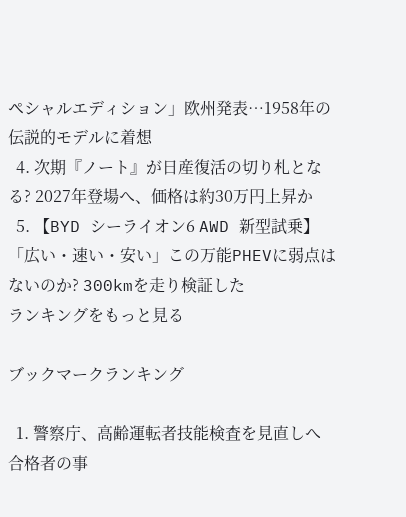ペシャルエディション」欧州発表…1958年の伝説的モデルに着想
  4. 次期『ノート』が日産復活の切り札となる? 2027年登場へ、価格は約30万円上昇か
  5. 【BYD シーライオン6 AWD 新型試乗】「広い・速い・安い」この万能PHEVに弱点はないのか? 300kmを走り検証した
ランキングをもっと見る

ブックマークランキング

  1. 警察庁、高齢運転者技能検査を見直しへ 合格者の事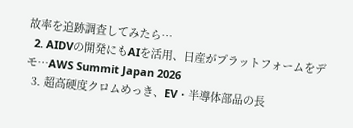故率を追跡調査してみたら…
  2. AIDVの開発にもAIを活用、日産がプラットフォームをデモ…AWS Summit Japan 2026
  3. 超高硬度クロムめっき、EV・半導体部品の長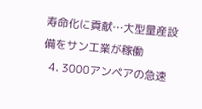寿命化に貢献…大型量産設備をサン工業が稼働
  4. 3000アンペアの急速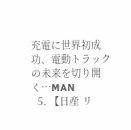充電に世界初成功、電動トラックの未来を切り開く…MAN
  5. 【日産 リ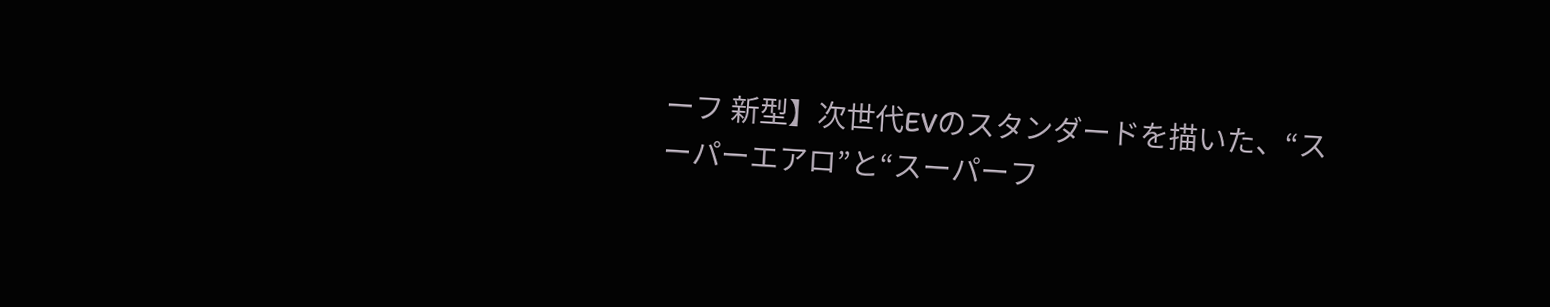ーフ 新型】次世代EVのスタンダードを描いた、“スーパーエアロ”と“スーパーフ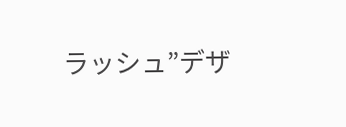ラッシュ”デザ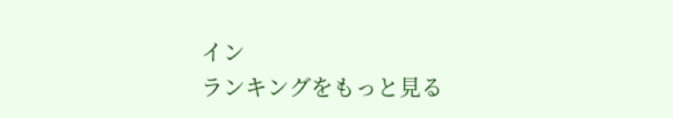イン
ランキングをもっと見る